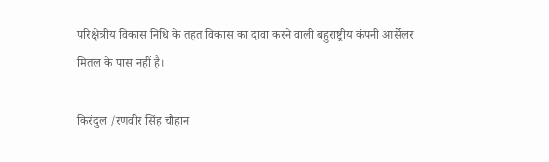परिक्षेत्रीय विकास निधि के तहत विकास का दावा करने वाली बहुराष्ट्रीय कंपनी आर्सेलर मितल के पास नहीं है।

किरंदुल /रणवीर सिंह चौहान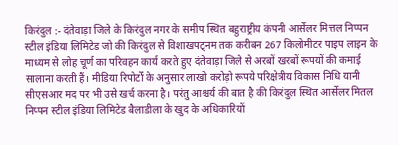किरंदुल :- दंतेवाड़ा जिले के किरंदुल नगर के समीप स्थित बहुराष्ट्रीय कंपनी आर्सेलर मित्तल निप्पन स्टील इंडिया लिमिटेड जो की किरंदुल से विशाखपट्नम तक करीबन 267 किलोमीटर पाइप लाइन के माध्यम से लोह चूर्ण का परिवहन कार्य करते हुए दंतेवाड़ा जिले से अरबों खरबों रूपयों की कमाई सालाना करती हैं। मीडिया रिपोर्टों के अनुसार लाखो करोड़ो रूपये परिक्षेत्रीय विकास निधि यानी सीएसआर मद पर भी उसे खर्च करना है। परंतु आश्चर्य की बात है की किरंदुल स्थित आर्सेलर मितल निप्पन स्टील इंडिया लिमिटेड बैलाडीला के खुद के अधिकारियों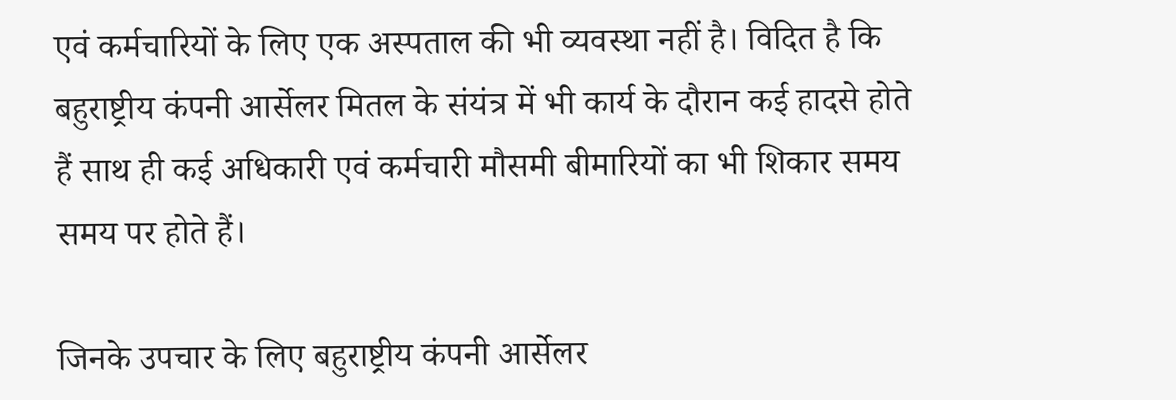एवं कर्मचारियों के लिए एक अस्पताल की भी व्यवस्था नहीं है। विदित है कि बहुराष्ट्रीय कंपनी आर्सेलर मितल के संयंत्र में भी कार्य के दौरान कई हादसे होते हैं साथ ही कई अधिकारी एवं कर्मचारी मौसमी बीमारियों का भी शिकार समय समय पर होते हैं।

जिनके उपचार के लिए बहुराष्ट्रीय कंपनी आर्सेलर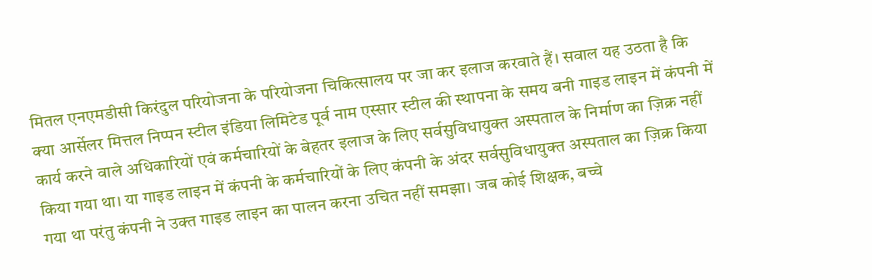मितल एनएमडीसी किरंदुल परियोजना के परियोजना चिकित्सालय पर जा कर इलाज करवाते हैं। सवाल यह उठता है कि क्या आर्सेलर मित्तल निप्पन स्टील इंडिया लिमिटेड पूर्व नाम एस्सार स्टील की स्थापना के समय बनी गाइड लाइन में कंपनी में कार्य करने वाले अधिकारियों एवं कर्मचारियों के बेहतर इलाज के लिए सर्वसुविधायुक्त अस्पताल के निर्माण का ज़िक्र नहीं किया गया था। या गाइड लाइन में कंपनी के कर्मचारियों के लिए कंपनी के अंदर सर्वसुविधायुक्त अस्पताल का ज़िक्र किया गया था परंतु कंपनी ने उक्त गाइड लाइन का पालन करना उचित नहीं समझा। जब कोई शिक्षक, बच्चे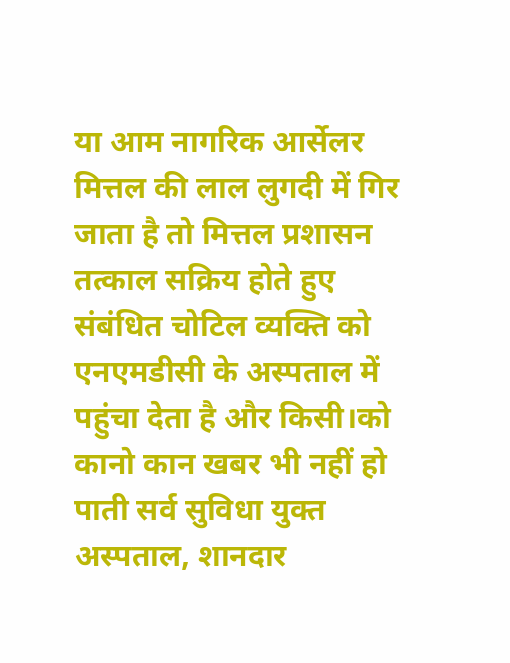या आम नागरिक आर्सेलर मित्तल की लाल लुगदी में गिर जाता है तो मित्तल प्रशासन तत्काल सक्रिय होते हुए संबंधित चोटिल व्यक्ति को एनएमडीसी के अस्पताल में पहुंचा देता है और किसी।को कानो कान खबर भी नहीं हो पाती सर्व सुविधा युक्त अस्पताल, शानदार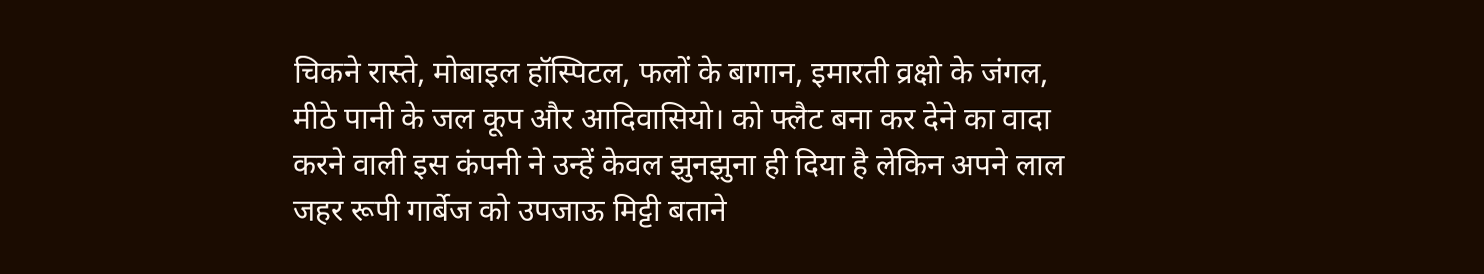चिकने रास्ते, मोबाइल हॉस्पिटल, फलों के बागान, इमारती व्रक्षो के जंगल, मीठे पानी के जल कूप और आदिवासियो। को फ्लैट बना कर देने का वादा करने वाली इस कंपनी ने उन्हें केवल झुनझुना ही दिया है लेकिन अपने लाल जहर रूपी गार्बेज को उपजाऊ मिट्टी बताने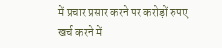में प्रचार प्रसार करने पर करोड़ों रुपए खर्च करने में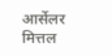आर्सेलर मित्तल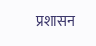प्रशासन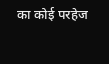का कोई परहेज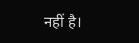नहीं है।